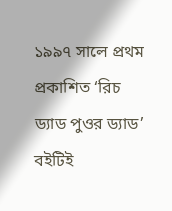১৯৯৭ সালে প্রথম প্রকাশিত ‘রিচ ড্যাড পুওর ড্যাড’ বইটিই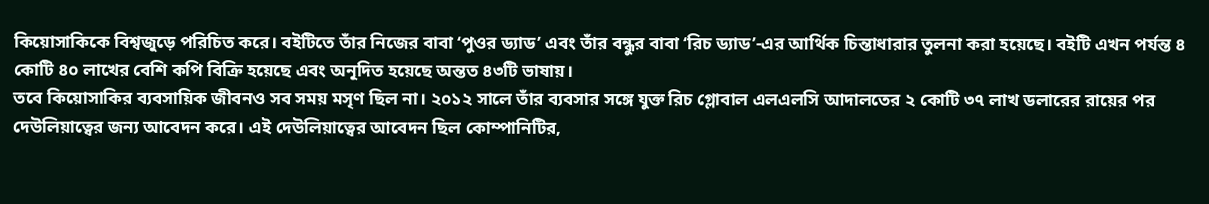কিয়োসাকিকে বিশ্বজুড়ে পরিচিত করে। বইটিতে তাঁর নিজের বাবা ‘পুওর ড্যাড’ এবং তাঁর বন্ধুর বাবা ‘রিচ ড্যাড’-এর আর্থিক চিন্তাধারার তুলনা করা হয়েছে। বইটি এখন পর্যন্ত ৪ কোটি ৪০ লাখের বেশি কপি বিক্রি হয়েছে এবং অনূদিত হয়েছে অন্তত ৪৩টি ভাষায়।
তবে কিয়োসাকির ব্যবসায়িক জীবনও সব সময় মসৃণ ছিল না। ২০১২ সালে তাঁর ব্যবসার সঙ্গে যুক্ত রিচ গ্লোবাল এলএলসি আদালতের ২ কোটি ৩৭ লাখ ডলারের রায়ের পর দেউলিয়াত্বের জন্য আবেদন করে। এই দেউলিয়াত্বের আবেদন ছিল কোম্পানিটির,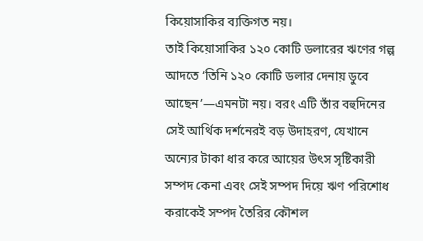কিয়োসাকির ব্যক্তিগত নয়।
তাই কিয়োসাকির ১২০ কোটি ডলারের ঋণের গল্প আদতে ‘তিনি ১২০ কোটি ডলার দেনায় ডুবে আছেন’—এমনটা নয়। বরং এটি তাঁর বহুদিনের সেই আর্থিক দর্শনেরই বড় উদাহরণ, যেখানে অন্যের টাকা ধার করে আয়ের উৎস সৃষ্টিকারী সম্পদ কেনা এবং সেই সম্পদ দিয়ে ঋণ পরিশোধ করাকেই সম্পদ তৈরির কৌশল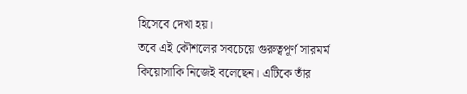হিসেবে দেখা হয়।
তবে এই কৌশলের সবচেয়ে গুরুত্বপূর্ণ সারমর্ম কিয়োসাকি নিজেই বলেছেন। এটিকে তাঁর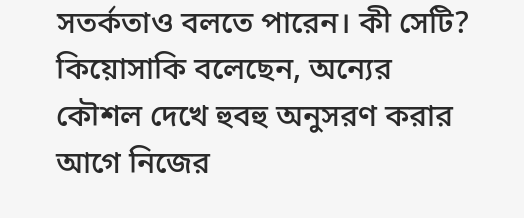সতর্কতাও বলতে পারেন। কী সেটি? কিয়োসাকি বলেছেন, অন্যের কৌশল দেখে হুবহু অনুসরণ করার আগে নিজের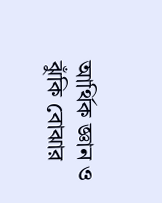আর্থিক জ্ঞান ও ঝুঁকি বোঝার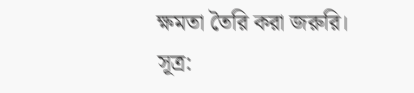ক্ষমতা তৈরি করা জরুরি।
সূত্র: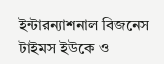ইন্টারন্যাশনাল বিজনেস টাইমস ইউকে ও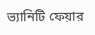ভ্যানিটি ফেয়ার